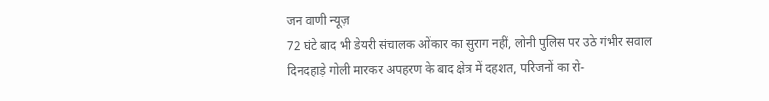जन वाणी न्यूज़
72 घंटे बाद भी डेयरी संचालक ओंकार का सुराग नहीं, लोनी पुलिस पर उठे गंभीर सवाल
दिनदहाड़े गोली मारकर अपहरण के बाद क्षेत्र में दहशत, परिजनों का रो-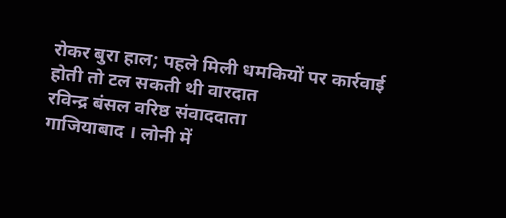रोकर बुरा हाल; पहले मिली धमकियों पर कार्रवाई होती तो टल सकती थी वारदात
रविन्द्र बंसल वरिष्ठ संवाददाता
गाजियाबाद । लोनी में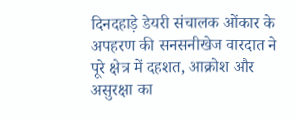दिनदहाड़े डेयरी संचालक ओंकार के अपहरण की सनसनीखेज वारदात ने पूरे क्षेत्र में दहशत, आक्रोश और असुरक्षा का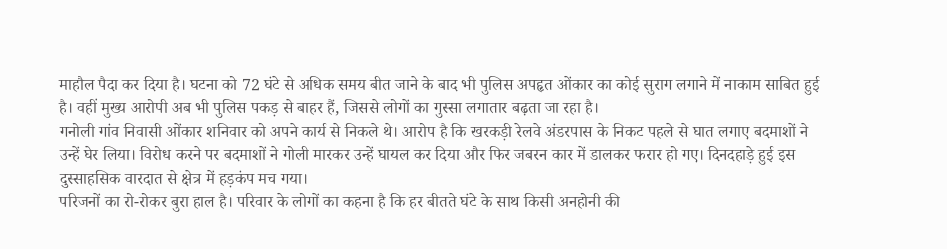माहौल पैदा कर दिया है। घटना को 72 घंटे से अधिक समय बीत जाने के बाद भी पुलिस अपहृत ओंकार का कोई सुराग लगाने में नाकाम साबित हुई है। वहीं मुख्य आरोपी अब भी पुलिस पकड़ से बाहर हैं, जिससे लोगों का गुस्सा लगातार बढ़ता जा रहा है।
गनोली गांव निवासी ओंकार शनिवार को अपने कार्य से निकले थे। आरोप है कि खरकड़ी रेलवे अंडरपास के निकट पहले से घात लगाए बदमाशों ने उन्हें घेर लिया। विरोध करने पर बदमाशों ने गोली मारकर उन्हें घायल कर दिया और फिर जबरन कार में डालकर फरार हो गए। दिनदहाड़े हुई इस दुस्साहसिक वारदात से क्षेत्र में हड़कंप मच गया।
परिजनों का रो-रोकर बुरा हाल है। परिवार के लोगों का कहना है कि हर बीतते घंटे के साथ किसी अनहोनी की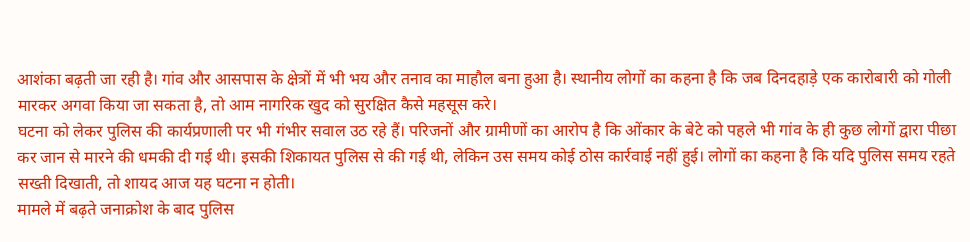आशंका बढ़ती जा रही है। गांव और आसपास के क्षेत्रों में भी भय और तनाव का माहौल बना हुआ है। स्थानीय लोगों का कहना है कि जब दिनदहाड़े एक कारोबारी को गोली मारकर अगवा किया जा सकता है, तो आम नागरिक खुद को सुरक्षित कैसे महसूस करे।
घटना को लेकर पुलिस की कार्यप्रणाली पर भी गंभीर सवाल उठ रहे हैं। परिजनों और ग्रामीणों का आरोप है कि ओंकार के बेटे को पहले भी गांव के ही कुछ लोगों द्वारा पीछा कर जान से मारने की धमकी दी गई थी। इसकी शिकायत पुलिस से की गई थी, लेकिन उस समय कोई ठोस कार्रवाई नहीं हुई। लोगों का कहना है कि यदि पुलिस समय रहते सख्ती दिखाती, तो शायद आज यह घटना न होती।
मामले में बढ़ते जनाक्रोश के बाद पुलिस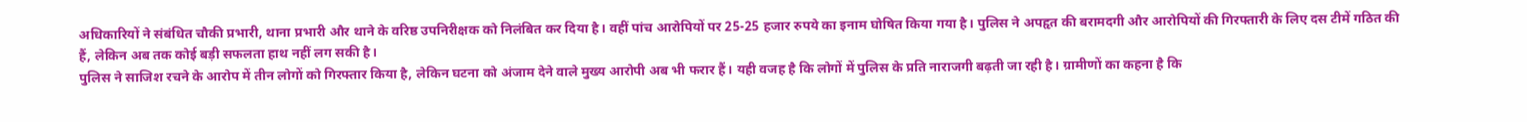अधिकारियों ने संबंधित चौकी प्रभारी, थाना प्रभारी और थाने के वरिष्ठ उपनिरीक्षक को निलंबित कर दिया है। वहीं पांच आरोपियों पर 25-25 हजार रुपये का इनाम घोषित किया गया है। पुलिस ने अपहृत की बरामदगी और आरोपियों की गिरफ्तारी के लिए दस टीमें गठित की हैं, लेकिन अब तक कोई बड़ी सफलता हाथ नहीं लग सकी है।
पुलिस ने साजिश रचने के आरोप में तीन लोगों को गिरफ्तार किया है, लेकिन घटना को अंजाम देने वाले मुख्य आरोपी अब भी फरार हैं। यही वजह है कि लोगों में पुलिस के प्रति नाराजगी बढ़ती जा रही है। ग्रामीणों का कहना है कि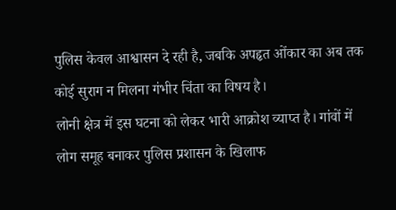पुलिस केवल आश्वासन दे रही है, जबकि अपहृत ओंकार का अब तक कोई सुराग न मिलना गंभीर चिंता का विषय है।
लोनी क्षेत्र में इस घटना को लेकर भारी आक्रोश व्याप्त है। गांवों में लोग समूह बनाकर पुलिस प्रशासन के खिलाफ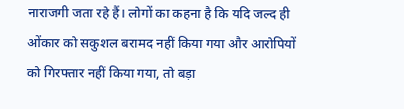नाराजगी जता रहे हैं। लोगों का कहना है कि यदि जल्द ही ओंकार को सकुशल बरामद नहीं किया गया और आरोपियों को गिरफ्तार नहीं किया गया, तो बड़ा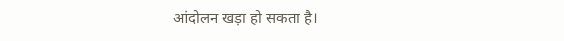आंदोलन खड़ा हो सकता है।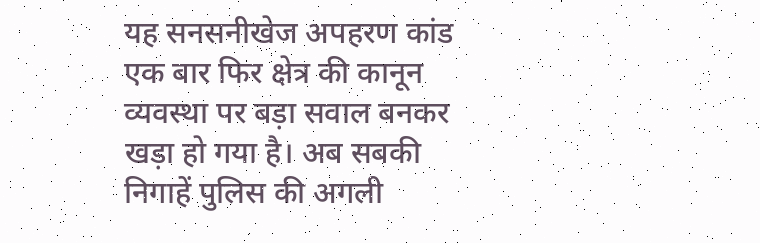यह सनसनीखेज अपहरण कांड एक बार फिर क्षेत्र की कानून व्यवस्था पर बड़ा सवाल बनकर खड़ा हो गया है। अब सबकी निगाहें पुलिस की अगली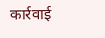कार्रवाई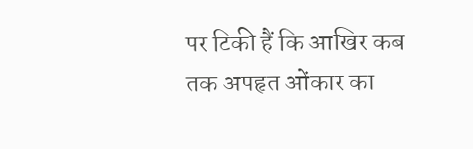पर टिकी हैं कि आखिर कब तक अपहृत ओंकार का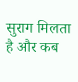सुराग मिलता है और कब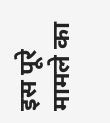इस पूरे मामले का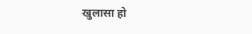खुलासा हो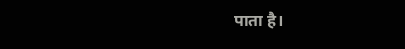पाता है।